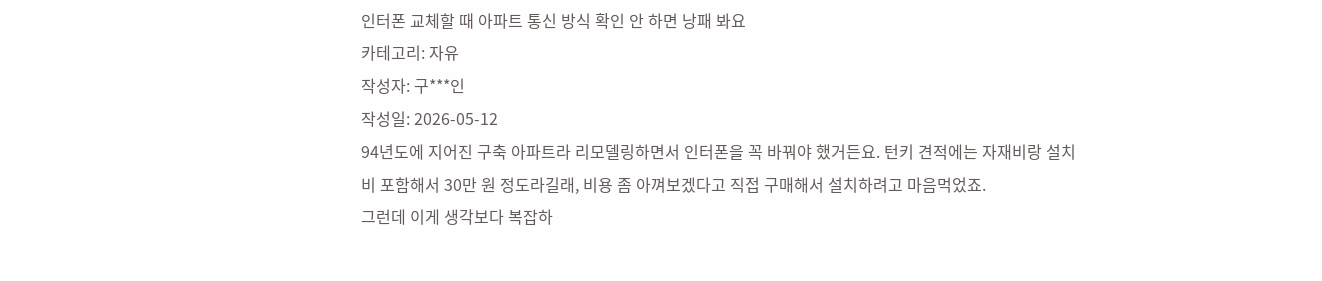인터폰 교체할 때 아파트 통신 방식 확인 안 하면 낭패 봐요
카테고리: 자유
작성자: 구***인
작성일: 2026-05-12
94년도에 지어진 구축 아파트라 리모델링하면서 인터폰을 꼭 바꿔야 했거든요. 턴키 견적에는 자재비랑 설치비 포함해서 30만 원 정도라길래, 비용 좀 아껴보겠다고 직접 구매해서 설치하려고 마음먹었죠.
그런데 이게 생각보다 복잡하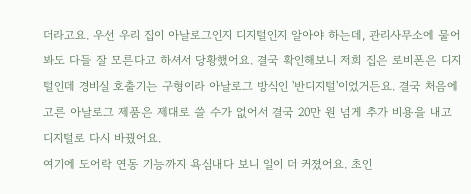더라고요. 우선 우리 집이 아날로그인지 디지털인지 알아야 하는데, 관리사무소에 물어봐도 다들 잘 모른다고 하셔서 당황했어요. 결국 확인해보니 저희 집은 로비폰은 디지털인데 경비실 호출기는 구형이라 아날로그 방식인 '반디지털'이었거든요. 결국 처음에 고른 아날로그 제품은 제대로 쓸 수가 없어서 결국 20만 원 넘게 추가 비용을 내고 디지털로 다시 바꿨어요.
여기에 도어락 연동 기능까지 욕심내다 보니 일이 더 커졌어요. 초인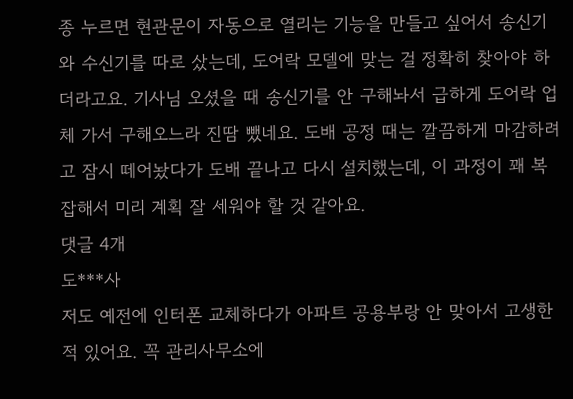종 누르면 현관문이 자동으로 열리는 기능을 만들고 싶어서 송신기와 수신기를 따로 샀는데, 도어락 모델에 맞는 걸 정확히 찾아야 하더라고요. 기사님 오셨을 때 송신기를 안 구해놔서 급하게 도어락 업체 가서 구해오느라 진땀 뺐네요. 도배 공정 때는 깔끔하게 마감하려고 잠시 떼어놨다가 도배 끝나고 다시 설치했는데, 이 과정이 꽤 복잡해서 미리 계획 잘 세워야 할 것 같아요.
댓글 4개
도***사
저도 예전에 인터폰 교체하다가 아파트 공용부랑 안 맞아서 고생한 적 있어요. 꼭 관리사무소에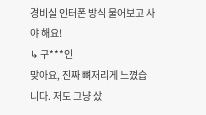경비실 인터폰 방식 물어보고 사야 해요!
↳ 구***인
맞아요, 진짜 뼈저리게 느꼈습니다. 저도 그냥 샀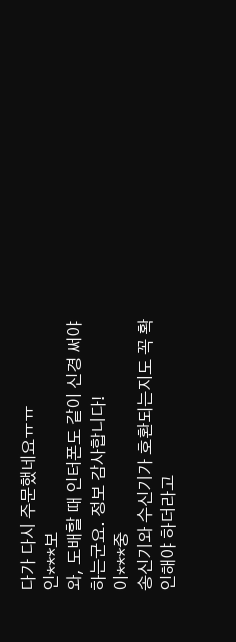다가 다시 주문했네요ㅠㅠ
인***보
와, 도배할 때 인터폰도 같이 신경 써야 하는군요. 정보 감사합니다!
이***중
송신기와 수신기가 호환되는지도 꼭 확인해야 하더라고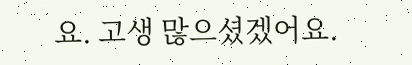요. 고생 많으셨겠어요.